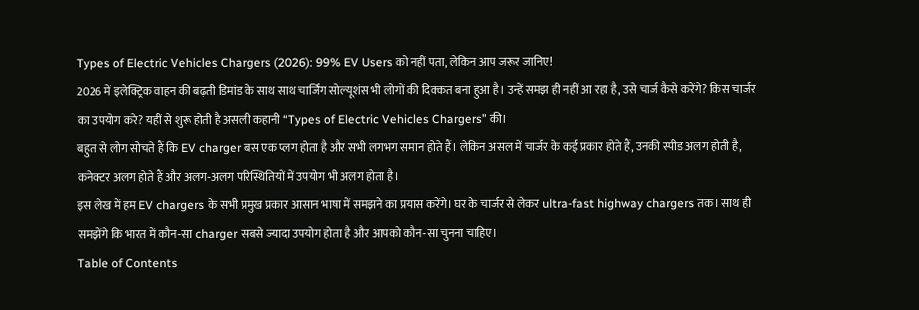Types of Electric Vehicles Chargers (2026): 99% EV Users को नहीं पता, लेकिन आप जरूर जानिए!
2026 में इलेक्ट्रिक वाहन की बढ़ती डिमांड के साथ साथ चार्जिंग सोल्यूशंस भी लोगों की दिक्कत बना हुआ है। उन्हें समझ ही नहीं आ रहा है, उसे चार्ज कैसे करेंगे? किस चार्जर का उपयोग करे? यहीं से शुरू होती है असली कहानी “Types of Electric Vehicles Chargers” की।
बहुत से लोग सोचते हैं कि EV charger बस एक प्लग होता है और सभी लगभग समान होते हैं। लेकिन असल में चार्जर के कई प्रकार होते हैं, उनकी स्पीड अलग होती है, कनेक्टर अलग होते हैं और अलग‑अलग परिस्थितियों में उपयोग भी अलग होता है।
इस लेख में हम EV chargers के सभी प्रमुख प्रकार आसान भाषा में समझने का प्रयास करेंगे। घर के चार्जर से लेकर ultra‑fast highway chargers तक। साथ ही समझेंगे कि भारत में कौन‑सा charger सबसे ज्यादा उपयोग होता है और आपको कौन‑सा चुनना चाहिए।
Table of Contents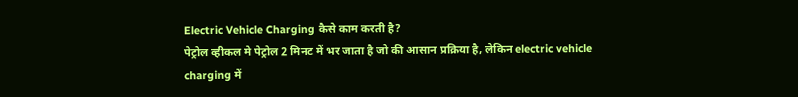Electric Vehicle Charging कैसे काम करती है?
पेट्रोल व्हीकल मे पेट्रोल 2 मिनट में भर जाता है जो की आसान प्रक्रिया है, लेकिन electric vehicle charging में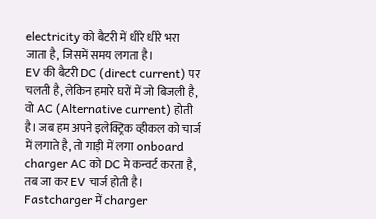electricity को बैटरी में धीरे धीरे भरा जाता है, जिसमें समय लगता है।
EV की बैटरी DC (direct current) पर चलती है, लेकिन हमारे घरों में जो बिजली है, वो AC (Alternative current) होती है। जब हम अपने इलेक्ट्रिक व्हीकल को चार्ज में लगाते है, तो गाड़ी में लगा onboard charger AC को DC मे कन्वर्ट करता है, तब जा कर EV चार्ज होती है।
Fastcharger में charger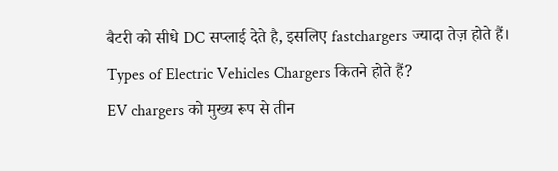बैटरी को सीधे DC सप्लाई देते है, इसलिए fastchargers ज्यादा तेज़ होते हैं।
Types of Electric Vehicles Chargers कितने होते हैं?
EV chargers को मुख्य रूप से तीन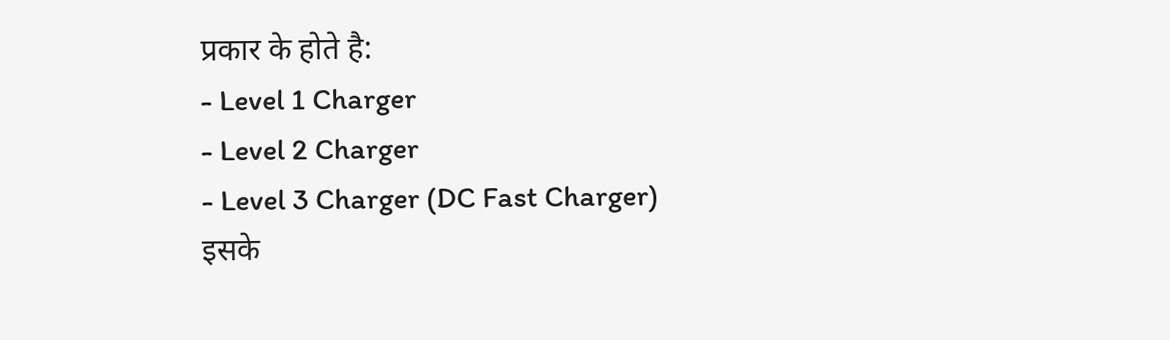प्रकार के होते है:
- Level 1 Charger
- Level 2 Charger
- Level 3 Charger (DC Fast Charger)
इसके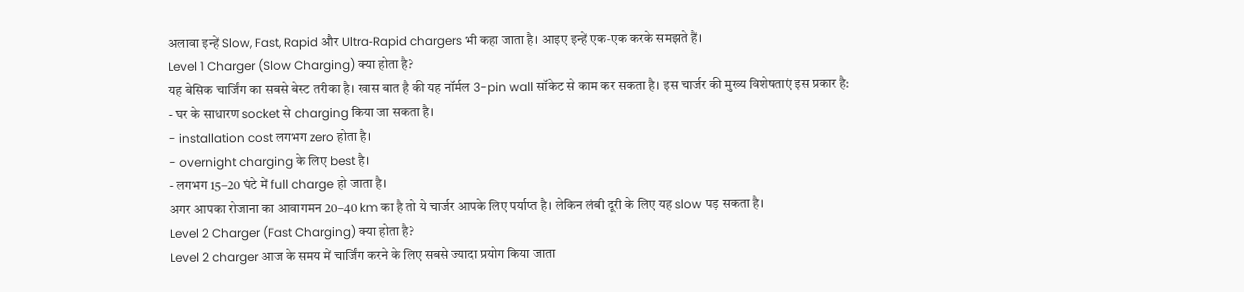अलावा इन्हें Slow, Fast, Rapid और Ultra‑Rapid chargers भी कहा जाता है। आइए इन्हें एक‑एक करके समझते हैं।
Level 1 Charger (Slow Charging) क्या होता है?
यह बेसिक चार्जिंग का सबसे बेस्ट तरीका है। खास बात है की यह नॉर्मल 3-pin wall सॉकेट से काम कर सकता है। इस चार्जर की मुख्य विशेषताएं इस प्रकार है:
- घर के साधारण socket से charging किया जा सकता है।
- installation cost लगभग zero होता है।
- overnight charging के लिए best है।
- लगभग 15–20 घंटे में full charge हो जाता है।
अगर आपका रोजाना का आवागमन 20–40 km का है तो ये चार्जर आपके लिए पर्याप्त है। लेकिन लंबी दूरी के लिए यह slow पड़ सकता है।
Level 2 Charger (Fast Charging) क्या होता है?
Level 2 charger आज के समय में चार्जिंग करने के लिए सबसे ज्यादा प्रयोग किया जाता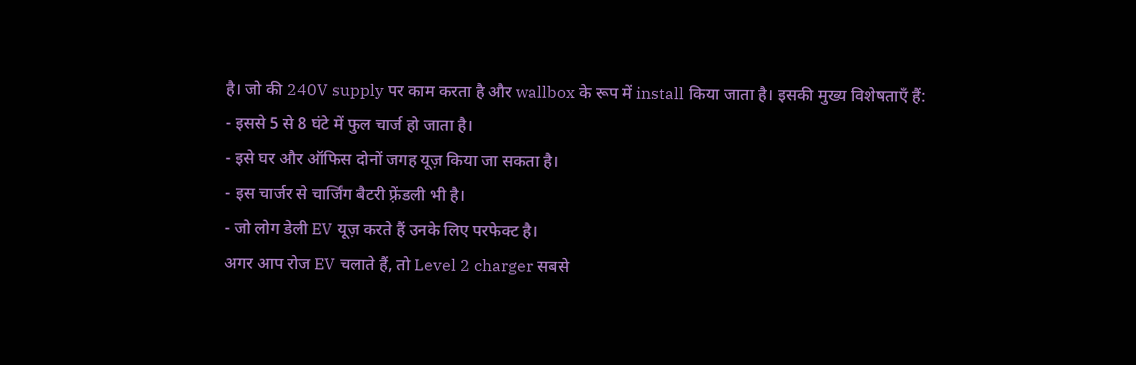है। जो की 240V supply पर काम करता है और wallbox के रूप में install किया जाता है। इसकी मुख्य विशेषताएँ हैं:
- इससे 5 से 8 घंटे में फुल चार्ज हो जाता है।
- इसे घर और ऑफिस दोनों जगह यूज़ किया जा सकता है।
- इस चार्जर से चार्जिंग बैटरी फ़्रेंडली भी है।
- जो लोग डेली EV यूज़ करते हैं उनके लिए परफेक्ट है।
अगर आप रोज EV चलाते हैं, तो Level 2 charger सबसे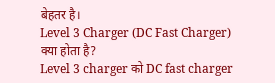बेहतर है।
Level 3 Charger (DC Fast Charger) क्या होता है?
Level 3 charger को DC fast charger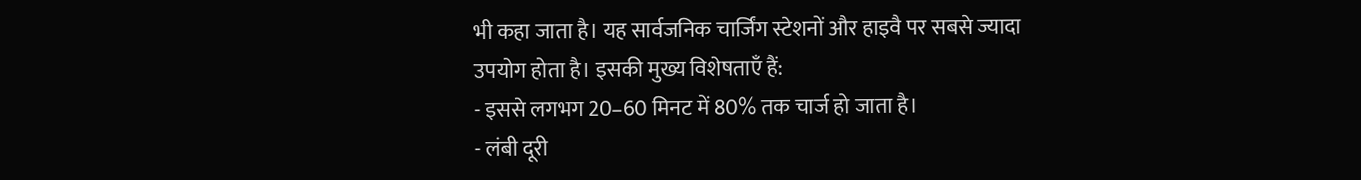भी कहा जाता है। यह सार्वजनिक चार्जिंग स्टेशनों और हाइवै पर सबसे ज्यादा उपयोग होता है। इसकी मुख्य विशेषताएँ हैं:
- इससे लगभग 20–60 मिनट में 80% तक चार्ज हो जाता है।
- लंबी दूरी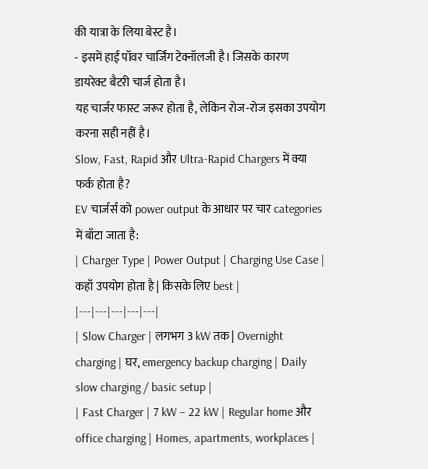की यात्रा के लिया बेस्ट है।
- इसमें हाई पॉवर चार्जिंग टेक्नॉलजी है। जिसके कारण डायरेक्ट बैटरी चार्ज होता है।
यह चार्जर फास्ट जरूर होता है, लेकिन रोज‑रोज इसका उपयोग करना सही नहीं है।
Slow, Fast, Rapid और Ultra‑Rapid Chargers में क्या फर्क होता है?
EV चार्जर्स को power output के आधार पर चार categories में बाँटा जाता है:
| Charger Type | Power Output | Charging Use Case | कहाँ उपयोग होता है | किसके लिए best |
|---|---|---|---|---|
| Slow Charger | लगभग 3 kW तक | Overnight charging | घर, emergency backup charging | Daily slow charging / basic setup |
| Fast Charger | 7 kW – 22 kW | Regular home और office charging | Homes, apartments, workplaces |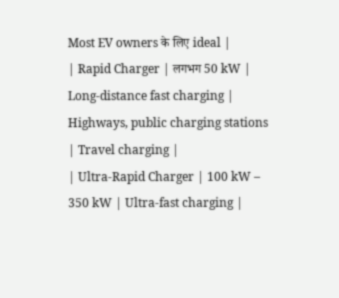Most EV owners के लिए ideal |
| Rapid Charger | लगभग 50 kW | Long-distance fast charging | Highways, public charging stations | Travel charging |
| Ultra-Rapid Charger | 100 kW – 350 kW | Ultra-fast charging |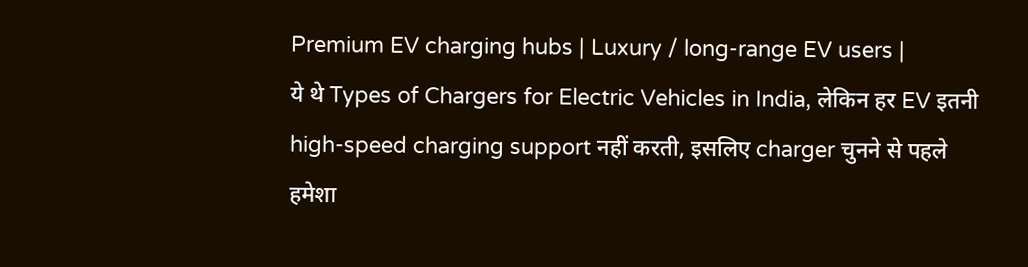Premium EV charging hubs | Luxury / long-range EV users |
ये थे Types of Chargers for Electric Vehicles in India, लेकिन हर EV इतनी high-speed charging support नहीं करती, इसलिए charger चुनने से पहले हमेशा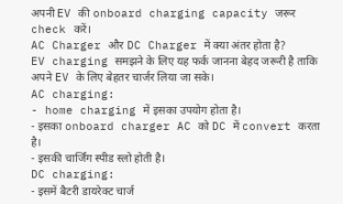अपनी EV की onboard charging capacity जरूर check करें।
AC Charger और DC Charger में क्या अंतर होता है?
EV charging समझने के लिए यह फर्क जानना बेहद जरूरी है ताकि अपने EV के लिए बेहतर चार्जर लिया जा सके।
AC charging:
- home charging में इसका उपयोग होता है।
- इसका onboard charger AC को DC में convert करता है।
- इसकी चार्जिंग स्पीड स्लो होती है।
DC charging:
- इसमें बैटरी डायरेक्ट चार्ज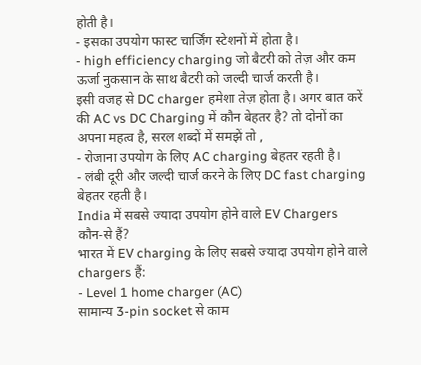होती है।
- इसका उपयोग फास्ट चार्जिंग स्टेशनों में होता है।
- high efficiency charging जो बैटरी को तेज़ और कम ऊर्जा नुकसान के साथ बैटरी को जल्दी चार्ज करती है।
इसी वजह से DC charger हमेशा तेज़ होता है। अगर बात करें की AC vs DC Charging में कौन बेहतर है? तो दोनों का अपना महत्व है, सरल शब्दों में समझें तो ,
- रोजाना उपयोग के लिए AC charging बेहतर रहती है।
- लंबी दूरी और जल्दी चार्ज करने के लिए DC fast charging बेहतर रहती है।
India में सबसे ज्यादा उपयोग होने वाले EV Chargers कौन‑से हैं?
भारत में EV charging के लिए सबसे ज्यादा उपयोग होने वाले chargers हैं:
- Level 1 home charger (AC)
सामान्य 3-pin socket से काम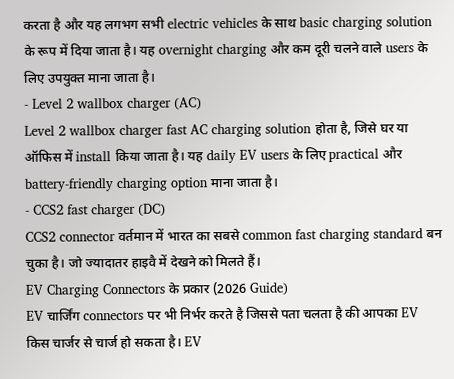करता है और यह लगभग सभी electric vehicles के साथ basic charging solution के रूप में दिया जाता है। यह overnight charging और कम दूरी चलने वाले users के लिए उपयुक्त माना जाता है।
- Level 2 wallbox charger (AC)
Level 2 wallbox charger fast AC charging solution होता है, जिसे घर या ऑफिस में install किया जाता है। यह daily EV users के लिए practical और battery-friendly charging option माना जाता है।
- CCS2 fast charger (DC)
CCS2 connector वर्तमान में भारत का सबसे common fast charging standard बन चुका है। जो ज्यादातर हाइवै में देखने को मिलते हैं।
EV Charging Connectors के प्रकार (2026 Guide)
EV चार्जिंग connectors पर भी निर्भर करते है जिससे पता चलता है की आपका EV किस चार्जर से चार्ज हो सकता है। EV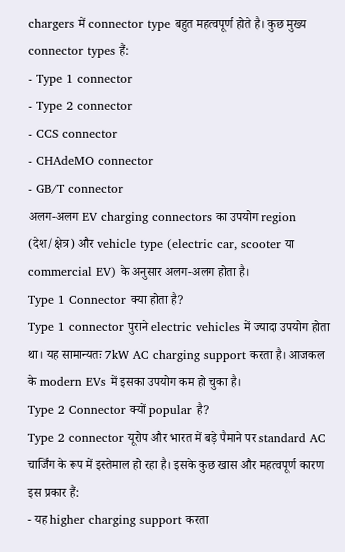chargers में connector type बहुत महत्वपूर्ण होते है। कुछ मुख्य connector types हैं:
- Type 1 connector
- Type 2 connector
- CCS connector
- CHAdeMO connector
- GB/T connector
अलग-अलग EV charging connectors का उपयोग region (देश/क्षेत्र) और vehicle type (electric car, scooter या commercial EV) के अनुसार अलग-अलग होता है।
Type 1 Connector क्या होता है?
Type 1 connector पुराने electric vehicles में ज्यादा उपयोग होता था। यह सामान्यतः 7kW AC charging support करता है। आजकल के modern EVs में इसका उपयोग कम हो चुका है।
Type 2 Connector क्यों popular है?
Type 2 connector यूरोप और भारत में बड़े पैमाने पर standard AC चार्जिंग के रूप में इस्तेमाल हो रहा है। इसके कुछ खास और महत्वपूर्ण कारण इस प्रकार हैं:
- यह higher charging support करता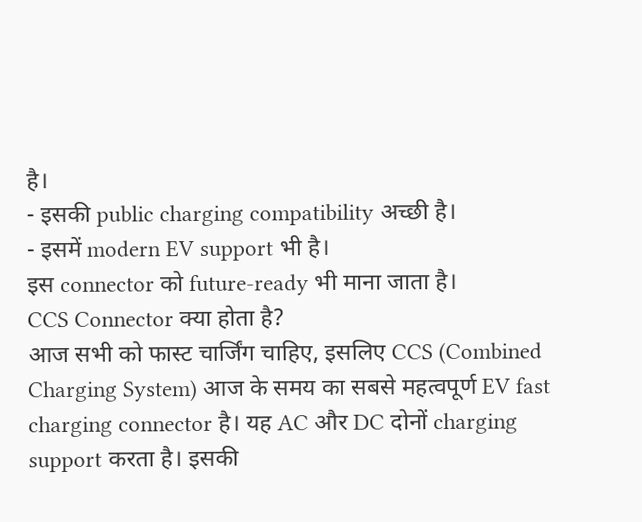है।
- इसकी public charging compatibility अच्छी है।
- इसमें modern EV support भी है।
इस connector को future‑ready भी माना जाता है।
CCS Connector क्या होता है?
आज सभी को फास्ट चार्जिंग चाहिए, इसलिए CCS (Combined Charging System) आज के समय का सबसे महत्वपूर्ण EV fast charging connector है। यह AC और DC दोनों charging support करता है। इसकी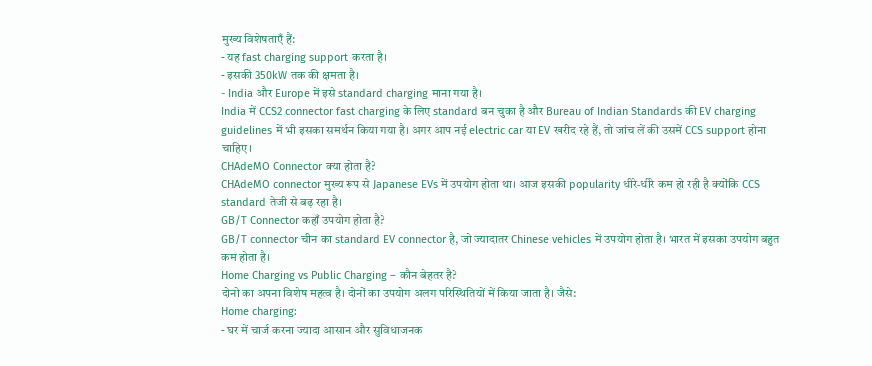मुख्य विशेषताएँ हैं:
- यह fast charging support करता है।
- इसकी 350kW तक की क्षमता है।
- India और Europe में इसे standard charging माना गया है।
India में CCS2 connector fast charging के लिए standard बन चुका है और Bureau of Indian Standards की EV charging guidelines में भी इसका समर्थन किया गया है। अगर आप नई electric car या EV खरीद रहे हैं, तो जांच लें की उसमें CCS support होना चाहिए।
CHAdeMO Connector क्या होता है?
CHAdeMO connector मुख्य रूप से Japanese EVs में उपयोग होता था। आज इसकी popularity धीरे‑धीरे कम हो रही है क्योंकि CCS standard तेजी से बढ़ रहा है।
GB/T Connector कहाँ उपयोग होता है?
GB/T connector चीन का standard EV connector है, जो ज्यादातर Chinese vehicles में उपयोग होता है। भारत में इसका उपयोग बहुत कम होता है।
Home Charging vs Public Charging – कौन बेहतर है?
दोनो का अपना विशेष महत्व है। दोनों का उपयोग अलग परिस्थितियों में किया जाता है। जैसे:
Home charging:
- घर में चार्ज करना ज्यादा आसान और सुविधाजनक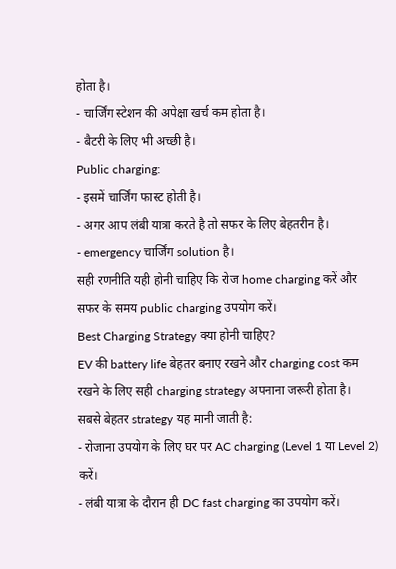होता है।
- चार्जिंग स्टेशन की अपेक्षा खर्च कम होता है।
- बैटरी के लिए भी अच्छी है।
Public charging:
- इसमें चार्जिंग फास्ट होती है।
- अगर आप लंबी यात्रा करते है तो सफर के लिए बेहतरीन है।
- emergency चार्जिंग solution है।
सही रणनीति यही होनी चाहिए कि रोज home charging करें और सफर के समय public charging उपयोग करें।
Best Charging Strategy क्या होनी चाहिए?
EV की battery life बेहतर बनाए रखने और charging cost कम रखने के लिए सही charging strategy अपनाना जरूरी होता है।
सबसे बेहतर strategy यह मानी जाती है:
- रोजाना उपयोग के लिए घर पर AC charging (Level 1 या Level 2) करें।
- लंबी यात्रा के दौरान ही DC fast charging का उपयोग करें।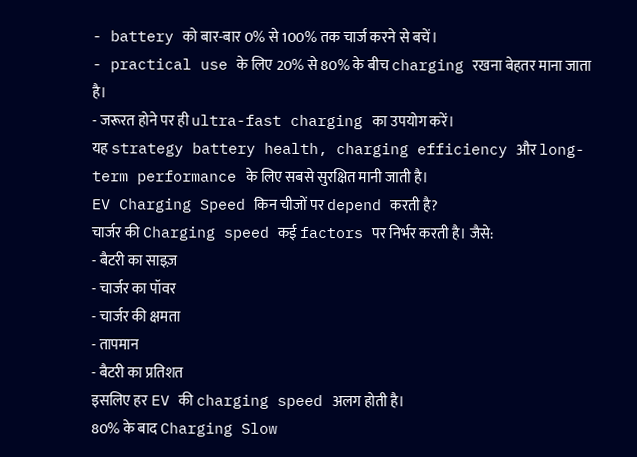- battery को बार-बार 0% से 100% तक चार्ज करने से बचें।
- practical use के लिए 20% से 80% के बीच charging रखना बेहतर माना जाता है।
- जरूरत होने पर ही ultra-fast charging का उपयोग करें।
यह strategy battery health, charging efficiency और long-term performance के लिए सबसे सुरक्षित मानी जाती है।
EV Charging Speed किन चीजों पर depend करती है?
चार्जर की Charging speed कई factors पर निर्भर करती है। जैसे:
- बैटरी का साइज़
- चार्जर का पॉवर
- चार्जर की क्षमता
- तापमान
- बैटरी का प्रतिशत
इसलिए हर EV की charging speed अलग होती है।
80% के बाद Charging Slow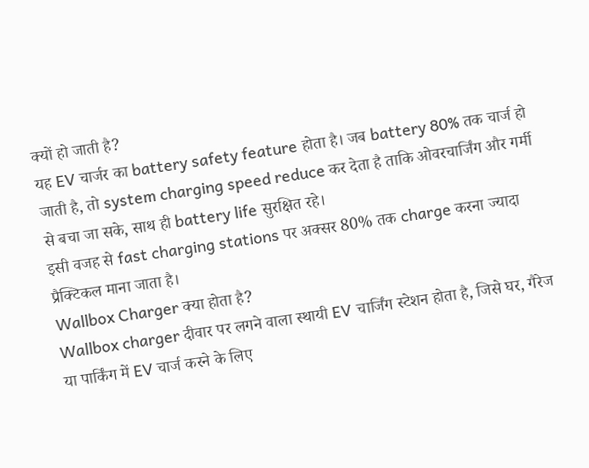क्यों हो जाती है?
यह EV चार्जर का battery safety feature होता है। जब battery 80% तक चार्ज हो जाती है, तो system charging speed reduce कर देता है ताकि ओवरचार्जिंग और गर्मी से बचा जा सके, साथ ही battery life सुरक्षित रहे।
इसी वजह से fast charging stations पर अक्सर 80% तक charge करना ज्यादा प्रैक्टिकल माना जाता है।
Wallbox Charger क्या होता है?
Wallbox charger दीवार पर लगने वाला स्थायी EV चार्जिंग स्टेशन होता है, जिसे घर, गैरेज या पार्किंग में EV चार्ज करने के लिए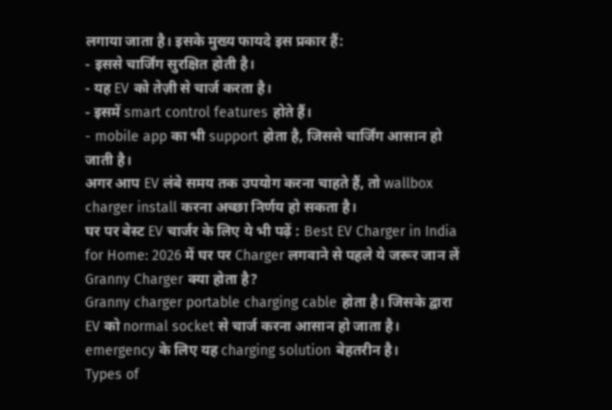लगाया जाता है। इसके मुख्य फायदे इस प्रकार हैं:
- इससे चार्जिंग सुरक्षित होती है।
- यह EV को तेज़ी से चार्ज करता है।
- इसमें smart control features होते हैं।
- mobile app का भी support होता है, जिससे चार्जिंग आसान हो जाती है।
अगर आप EV लंबे समय तक उपयोग करना चाहते हैं, तो wallbox charger install करना अच्छा निर्णय हो सकता है।
घर पर बेस्ट EV चार्जर के लिए ये भी पढ़ें : Best EV Charger in India for Home: 2026 में घर पर Charger लगवाने से पहले ये जरूर जान लें
Granny Charger क्या होता है?
Granny charger portable charging cable होता है। जिसके द्वारा EV को normal socket से चार्ज करना आसान हो जाता है। emergency के लिए यह charging solution बेहतरीन है।
Types of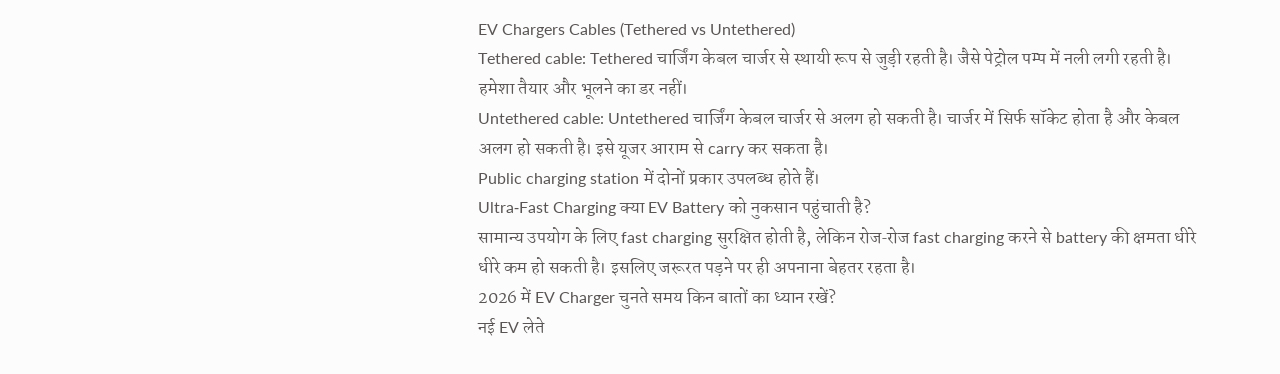EV Chargers Cables (Tethered vs Untethered)
Tethered cable: Tethered चार्जिंग केबल चार्जर से स्थायी रूप से जुड़ी रहती है। जैसे पेट्रोल पम्प में नली लगी रहती है। हमेशा तैयार और भूलने का डर नहीं।
Untethered cable: Untethered चार्जिंग केबल चार्जर से अलग हो सकती है। चार्जर में सिर्फ सॉकेट होता है और केबल अलग हो सकती है। इसे यूजर आराम से carry कर सकता है।
Public charging station में दोनों प्रकार उपलब्ध होते हैं।
Ultra‑Fast Charging क्या EV Battery को नुकसान पहुंचाती है?
सामान्य उपयोग के लिए fast charging सुरक्षित होती है, लेकिन रोज‑रोज fast charging करने से battery की क्षमता धीरे धीरे कम हो सकती है। इसलिए जरूरत पड़ने पर ही अपनाना बेहतर रहता है।
2026 में EV Charger चुनते समय किन बातों का ध्यान रखें?
नई EV लेते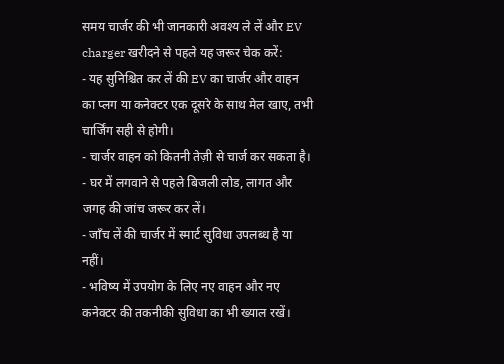समय चार्जर की भी जानकारी अवश्य ले लें और EV charger खरीदने से पहले यह जरूर चेक करें:
- यह सुनिश्चित कर लें की EV का चार्जर और वाहन का प्लग या कनेक्टर एक दूसरे के साथ मेल खाए, तभी चार्जिंग सही से होगी।
- चार्जर वाहन को कितनी तेज़ी से चार्ज कर सकता है।
- घर में लगवाने से पहले बिजली लोड, लागत और जगह की जांच जरूर कर लें।
- जाँच लें की चार्जर में स्मार्ट सुविधा उपलब्ध है या नहीं।
- भविष्य में उपयोग के लिए नए वाहन और नए कनेक्टर की तकनीकी सुविधा का भी ख्याल रखें।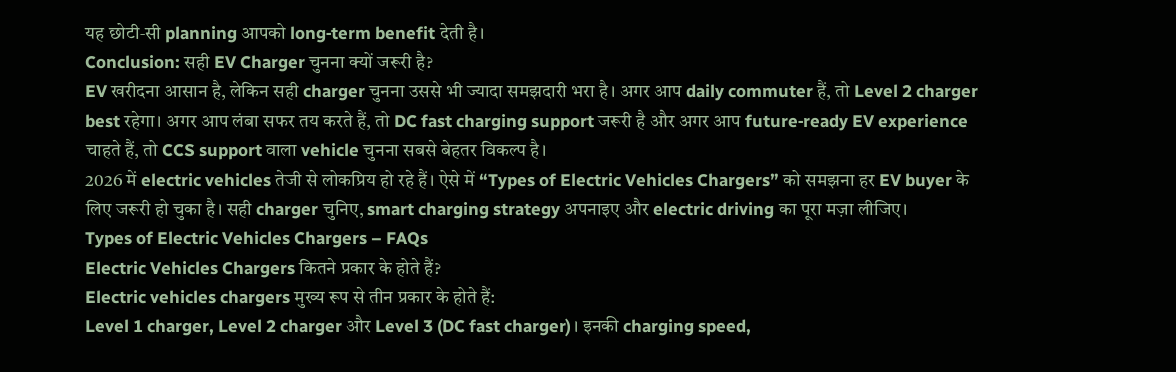यह छोटी‑सी planning आपको long‑term benefit देती है।
Conclusion: सही EV Charger चुनना क्यों जरूरी है?
EV खरीदना आसान है, लेकिन सही charger चुनना उससे भी ज्यादा समझदारी भरा है। अगर आप daily commuter हैं, तो Level 2 charger best रहेगा। अगर आप लंबा सफर तय करते हैं, तो DC fast charging support जरूरी है और अगर आप future‑ready EV experience चाहते हैं, तो CCS support वाला vehicle चुनना सबसे बेहतर विकल्प है।
2026 में electric vehicles तेजी से लोकप्रिय हो रहे हैं। ऐसे में “Types of Electric Vehicles Chargers” को समझना हर EV buyer के लिए जरूरी हो चुका है। सही charger चुनिए, smart charging strategy अपनाइए और electric driving का पूरा मज़ा लीजिए।
Types of Electric Vehicles Chargers – FAQs
Electric Vehicles Chargers कितने प्रकार के होते हैं?
Electric vehicles chargers मुख्य रूप से तीन प्रकार के होते हैं:
Level 1 charger, Level 2 charger और Level 3 (DC fast charger)। इनकी charging speed,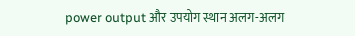power output और उपयोग स्थान अलग-अलग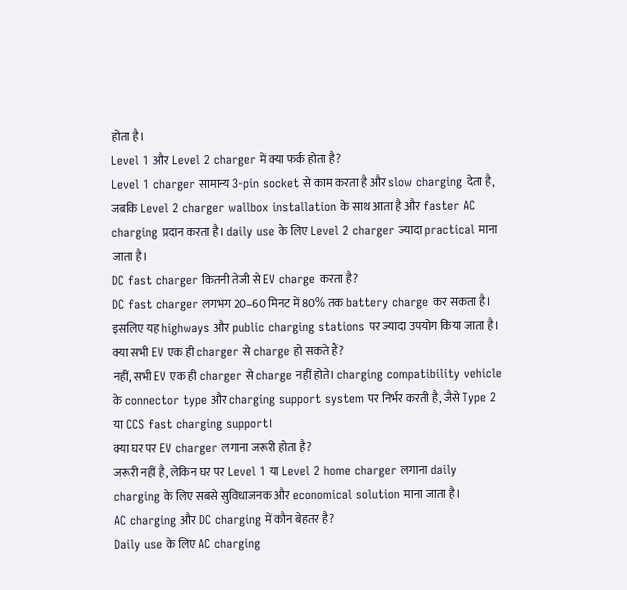होता है।
Level 1 और Level 2 charger में क्या फर्क होता है?
Level 1 charger सामान्य 3-pin socket से काम करता है और slow charging देता है, जबकि Level 2 charger wallbox installation के साथ आता है और faster AC charging प्रदान करता है। daily use के लिए Level 2 charger ज्यादा practical माना जाता है।
DC fast charger कितनी तेजी से EV charge करता है?
DC fast charger लगभग 20–60 मिनट में 80% तक battery charge कर सकता है। इसलिए यह highways और public charging stations पर ज्यादा उपयोग किया जाता है।
क्या सभी EV एक ही charger से charge हो सकते हैं?
नहीं, सभी EV एक ही charger से charge नहीं होते। charging compatibility vehicle के connector type और charging support system पर निर्भर करती है, जैसे Type 2 या CCS fast charging support।
क्या घर पर EV charger लगाना जरूरी होता है?
जरूरी नहीं है, लेकिन घर पर Level 1 या Level 2 home charger लगाना daily charging के लिए सबसे सुविधाजनक और economical solution माना जाता है।
AC charging और DC charging में कौन बेहतर है?
Daily use के लिए AC charging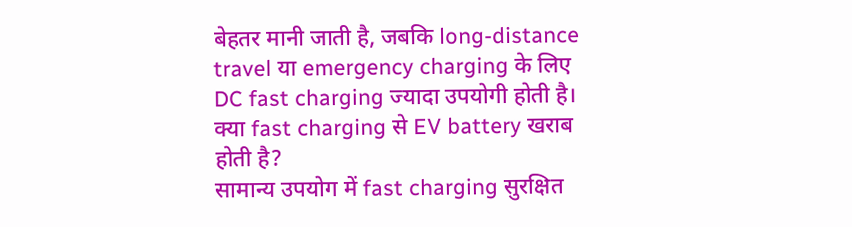बेहतर मानी जाती है, जबकि long-distance travel या emergency charging के लिए DC fast charging ज्यादा उपयोगी होती है।
क्या fast charging से EV battery खराब होती है?
सामान्य उपयोग में fast charging सुरक्षित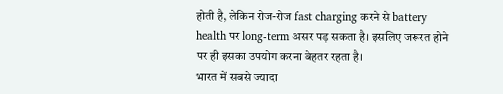होती है, लेकिन रोज-रोज fast charging करने से battery health पर long-term असर पड़ सकता है। इसलिए जरूरत होने पर ही इसका उपयोग करना बेहतर रहता है।
भारत में सबसे ज्यादा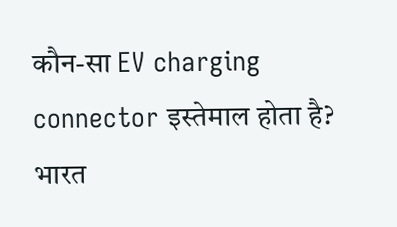कौन-सा EV charging connector इस्तेमाल होता है?
भारत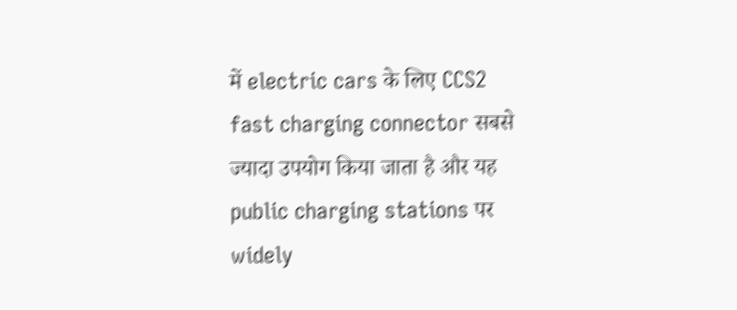में electric cars के लिए CCS2 fast charging connector सबसे ज्यादा उपयोग किया जाता है और यह public charging stations पर widely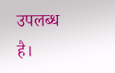उपलब्ध है।